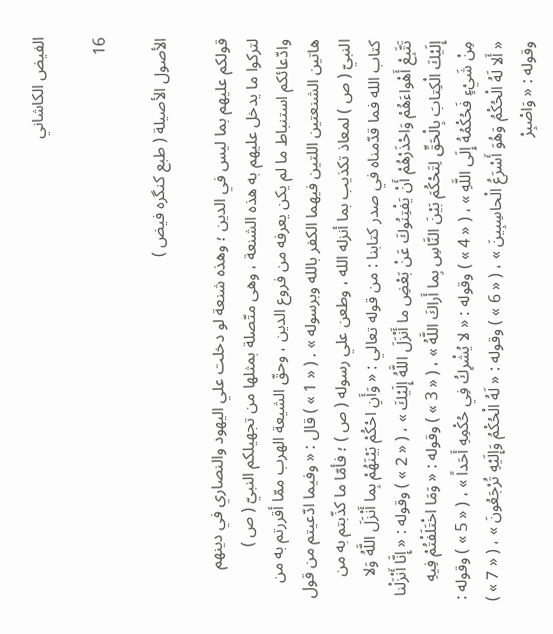الفيض الكاشاني

16

الأصول الأصيلة ( طبع كنگره فيض )

قولكم عليهم بما ليس في الدين ؛ وهذه شنعة لو دخلت علي اليهود والنصاري في دينهم لتركوا ما يدخل عليهم به هذه الشنعة ، وهى متّصلة بمثلها من تجهيلكم النبيّ ( ص ) وادّعائكم استنباط ما لم يكن يعرفه من فروع الدين ، وحقّ الشيعة الهرب ممّا أقررتم به من هاتين الشنعتين اللتين فيهما الكفر بالله وبرسوله » . ( « 1 » ) قال : « وفيما ادّعيتم من قول النبيّ ( ص ) لمعاذ تكذيب بما أنزله الله ، وطعن علي رسوله ( ص ) ؛ فأمّا ما كذّبتم به من كتاب الله فما قدّمناه في صدر كتابنا : من قوله تعالي : « وَأَنِ احْكُمْ بَيْنَهُمْ بِما أَنْزَلَ اللَّهُ وَلا تَتَّبِعْ أَهْواءَهُمْ وَاحْذَرْهُمْ أَنْ يَفْتِنُوكَ عَنْ بَعْضِ ما أَنْزَلَ اللَّهُ إِلَيْكَ » ، ( « 2 » ) وقوله : « إِنَّا أَنْزَلْنا إِلَيْكَ الْكِتابَ بِالْحَقِّ لِتَحْكُمَ بَيْنَ النَّاسِ بِما أَراكَ اللَّهُ » ، ( « 3 » ) وقوله : « وَمَا اخْتَلَفْتُمْ فِيهِ مِنْ شَيْءٍ فَحُكْمُهُ إِلَى اللَّهِ » ، ( « 4 » ) وقوله : « لا يُشْرِكُ فِي حُكْمِهِ أَحَداً » ، ( « 5 » ) وقوله : « أَلا لَهُ الْحُكْمُ وَهُوَ أَسْرَعُ الْحاسِبِينَ » ، ( « 6 » ) وقوله : « لَهُ الْحُكْمُ وَإِلَيْهِ تُرْجَعُونَ » ، ( « 7 » ) وقوله : « وَاصْبِرْ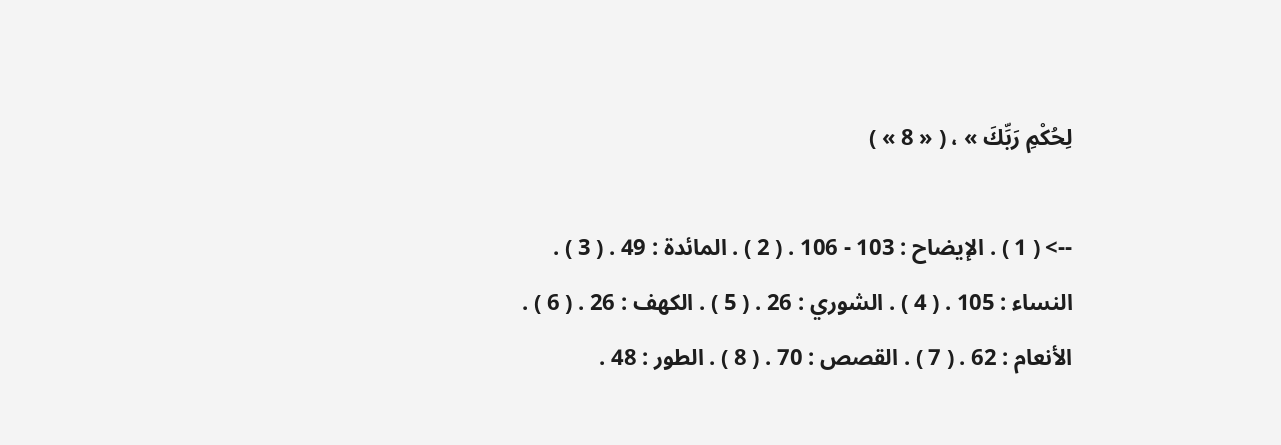لِحُكْمِ رَبِّكَ » ، ( « 8 » )

--> ( 1 ) . الإيضاح : 103 - 106 . ( 2 ) . المائدة : 49 . ( 3 ) . النساء : 105 . ( 4 ) . الشوري : 26 . ( 5 ) . الكهف : 26 . ( 6 ) . الأنعام : 62 . ( 7 ) . القصص : 70 . ( 8 ) . الطور : 48 .